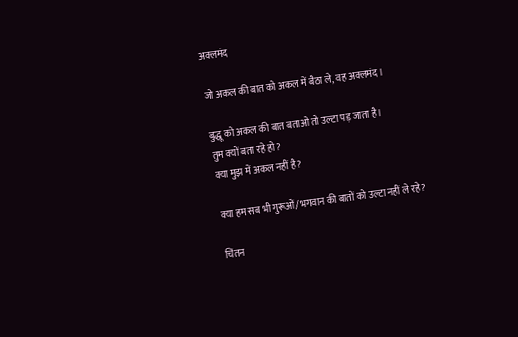अक्लमंद

जो अकल की बात को अकल में बैठा ले, वह अक्लमंद।

बुद्धू को अकल की बात बताओ तो उल्टा पड़ जाता है।
तुम क्यों बता रहे हो?
क्या मुझ में अकल नहीं है?

क्या हम सब भी गुरूओं/भगवान की बातों को उल्टा नहीं ले रहे?

चिंतन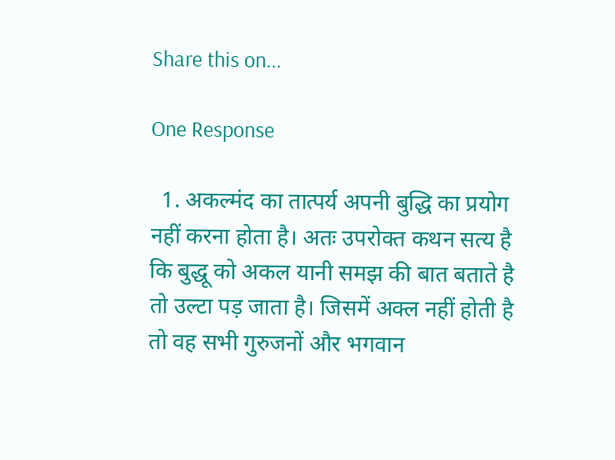Share this on...

One Response

  1. अकल्मंद का तात्पर्य अपनी बुद्धि का प्रयोग नहीं करना होता है। अतः उपरोक्त कथन सत्य है कि बुद्धू को अकल यानी समझ की बात बताते है तो उल्टा पड़ जाता है। जिसमें अक्ल नहीं होती है तो वह सभी गुरुजनों और भगवान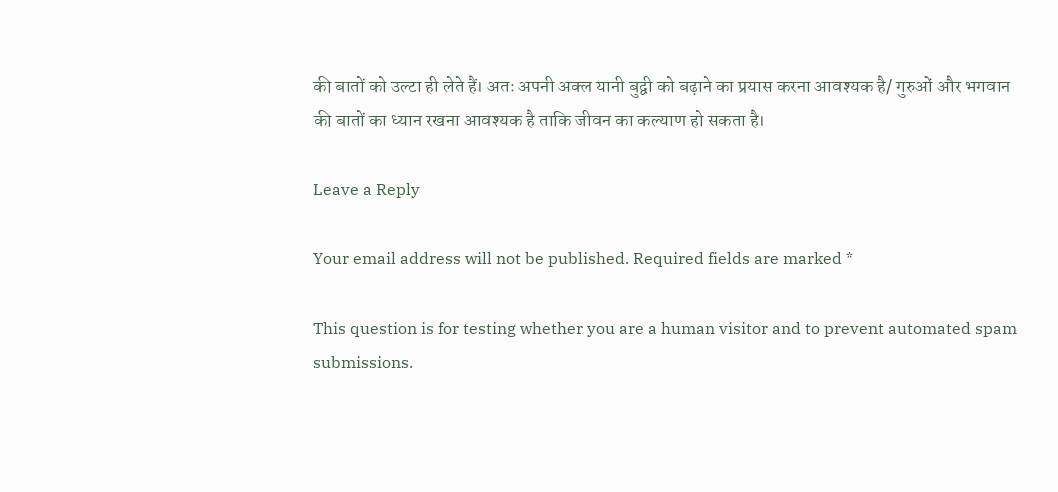की बातों को उल्टा ही लेते हैं। अतः अपनी अक्ल यानी बुद्वी को बढ़ाने का प्रयास करना आवश्यक है/ गुरुओं और भगवान की बातों का ध्यान रखना आवश्यक है ताकि जीवन का कल्याण हो सकता है।

Leave a Reply

Your email address will not be published. Required fields are marked *

This question is for testing whether you are a human visitor and to prevent automated spam submissions.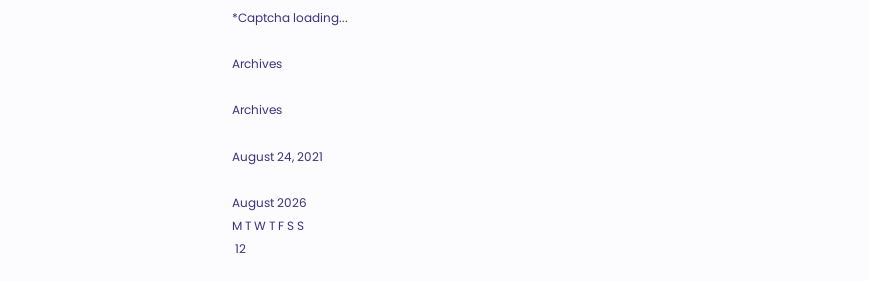*Captcha loading...

Archives

Archives

August 24, 2021

August 2026
M T W T F S S
 12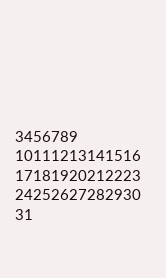3456789
10111213141516
17181920212223
24252627282930
31